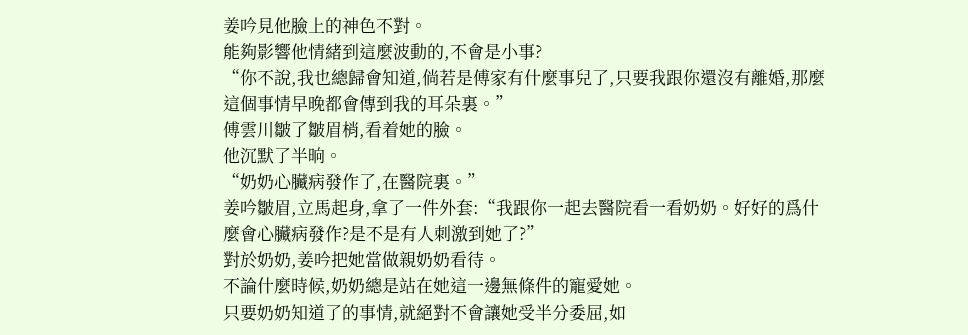姜吟見他臉上的神色不對。
能夠影響他情緒到這麼波動的,不會是小事?
“你不說,我也總歸會知道,倘若是傅家有什麼事兒了,只要我跟你還沒有離婚,那麼這個事情早晚都會傳到我的耳朵裏。”
傅雲川皺了皺眉梢,看着她的臉。
他沉默了半晌。
“奶奶心臟病發作了,在醫院裏。”
姜吟皺眉,立馬起身,拿了一件外套:“我跟你一起去醫院看一看奶奶。好好的爲什麼會心臟病發作?是不是有人刺激到她了?”
對於奶奶,姜吟把她當做親奶奶看待。
不論什麼時候,奶奶總是站在她這一邊無條件的寵愛她。
只要奶奶知道了的事情,就絕對不會讓她受半分委屈,如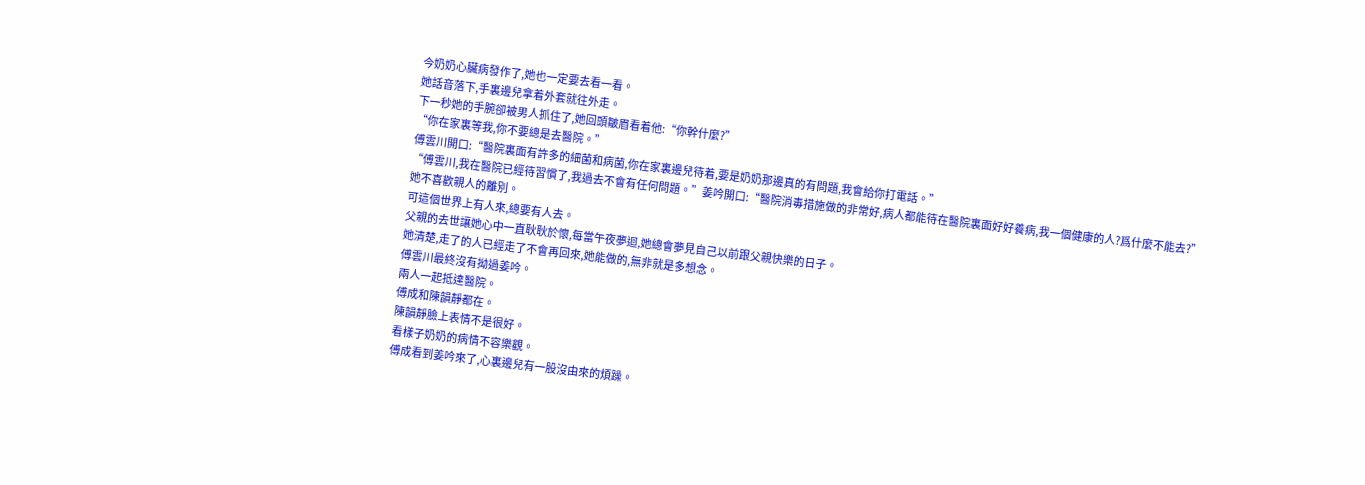今奶奶心臟病發作了,她也一定要去看一看。
她話音落下,手裏邊兒拿着外套就往外走。
下一秒她的手腕卻被男人抓住了,她回頭皺眉看着他:“你幹什麼?”
“你在家裏等我,你不要總是去醫院。”
傅雲川開口:“醫院裏面有許多的細菌和病菌,你在家裏邊兒待着,要是奶奶那邊真的有問題,我會給你打電話。”
“傅雲川,我在醫院已經待習慣了,我過去不會有任何問題。”姜吟開口:“醫院消毒措施做的非常好,病人都能待在醫院裏面好好養病,我一個健康的人?爲什麼不能去?”
她不喜歡親人的離別。
可這個世界上有人來,總要有人去。
父親的去世讓她心中一直耿耿於懷,每當午夜夢迴,她總會夢見自己以前跟父親快樂的日子。
她清楚,走了的人已經走了不會再回來,她能做的,無非就是多想念。
傅雲川最終沒有拗過姜吟。
兩人一起抵達醫院。
傅成和陳韻靜都在。
陳韻靜臉上表情不是很好。
看樣子奶奶的病情不容樂觀。
傅成看到姜吟來了,心裏邊兒有一股沒由來的煩躁。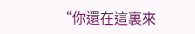“你還在這裏來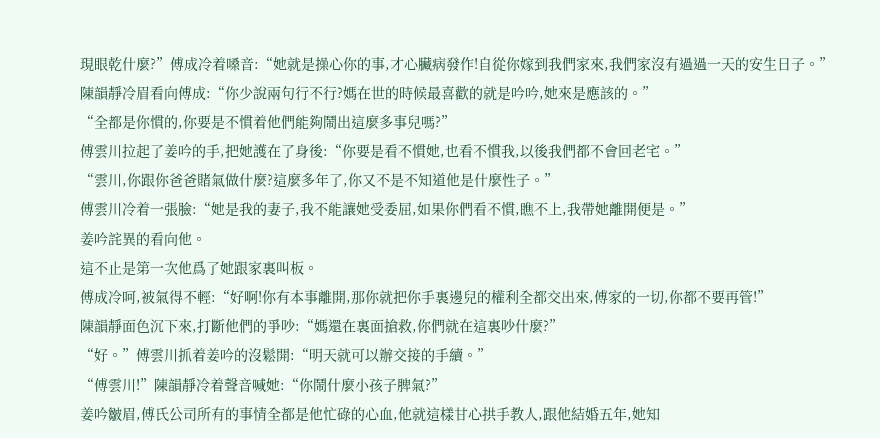現眼乾什麼?”傅成冷着嗓音:“她就是操心你的事,才心臟病發作!自從你嫁到我們家來,我們家沒有過過一天的安生日子。”
陳韻靜冷眉看向傅成:“你少說兩句行不行?媽在世的時候最喜歡的就是吟吟,她來是應該的。”
“全都是你慣的,你要是不慣着他們能夠鬧出這麼多事兒嗎?”
傅雲川拉起了姜吟的手,把她護在了身後:“你要是看不慣她,也看不慣我,以後我們都不會回老宅。”
“雲川,你跟你爸爸賭氣做什麼?這麼多年了,你又不是不知道他是什麼性子。”
傅雲川冷着一張臉:“她是我的妻子,我不能讓她受委屈,如果你們看不慣,瞧不上,我帶她離開便是。”
姜吟詫異的看向他。
這不止是第一次他爲了她跟家裏叫板。
傅成冷呵,被氣得不輕:“好啊!你有本事離開,那你就把你手裏邊兒的權利全都交出來,傅家的一切,你都不要再管!”
陳韻靜面色沉下來,打斷他們的爭吵:“媽還在裏面搶救,你們就在這裏吵什麼?”
“好。”傅雲川抓着姜吟的沒鬆開:“明天就可以辦交接的手續。”
“傅雲川!”陳韻靜冷着聲音喊她:“你鬧什麼小孩子脾氣?”
姜吟皺眉,傅氏公司所有的事情全都是他忙碌的心血,他就這樣甘心拱手教人,跟他結婚五年,她知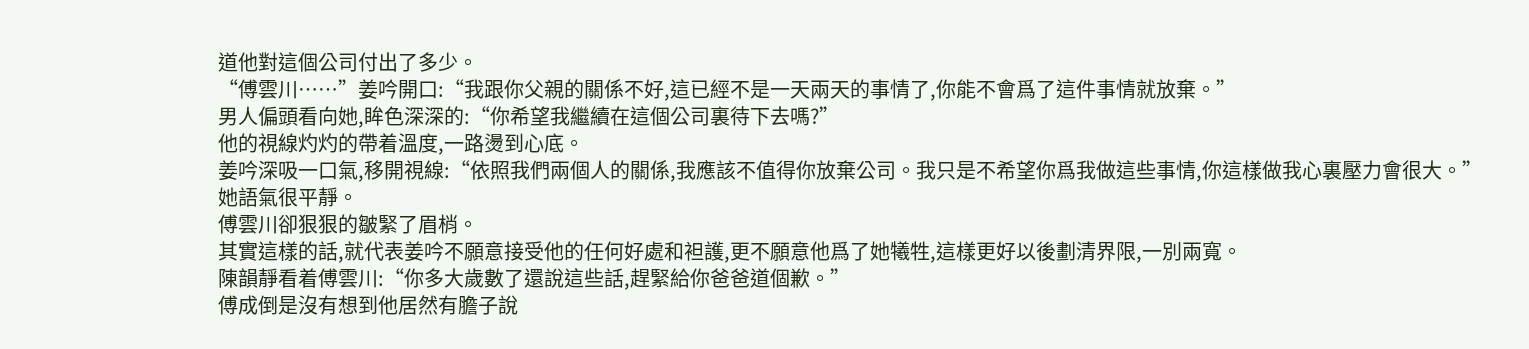道他對這個公司付出了多少。
“傅雲川……”姜吟開口:“我跟你父親的關係不好,這已經不是一天兩天的事情了,你能不會爲了這件事情就放棄。”
男人偏頭看向她,眸色深深的:“你希望我繼續在這個公司裏待下去嗎?”
他的視線灼灼的帶着溫度,一路燙到心底。
姜吟深吸一口氣,移開視線:“依照我們兩個人的關係,我應該不值得你放棄公司。我只是不希望你爲我做這些事情,你這樣做我心裏壓力會很大。”
她語氣很平靜。
傅雲川卻狠狠的皺緊了眉梢。
其實這樣的話,就代表姜吟不願意接受他的任何好處和袒護,更不願意他爲了她犧牲,這樣更好以後劃清界限,一別兩寬。
陳韻靜看着傅雲川:“你多大歲數了還說這些話,趕緊給你爸爸道個歉。”
傅成倒是沒有想到他居然有膽子說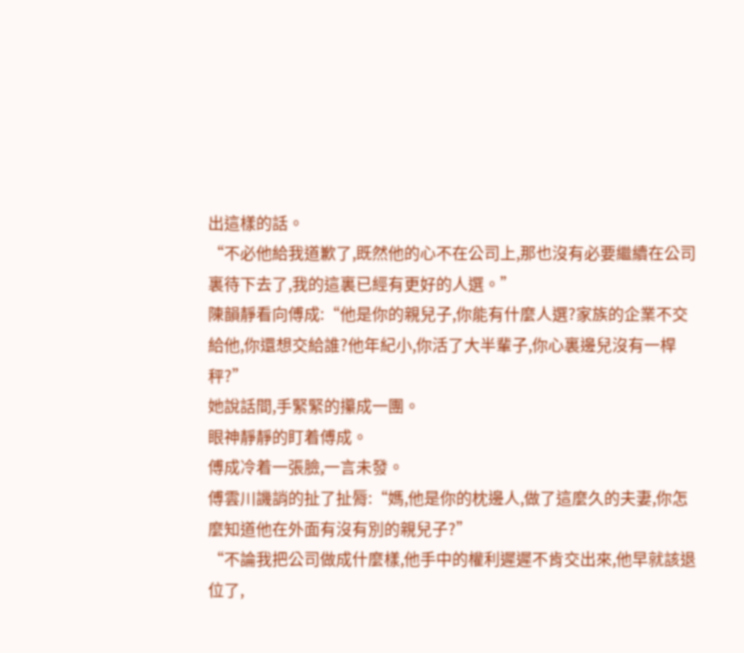出這樣的話。
“不必他給我道歉了,既然他的心不在公司上,那也沒有必要繼續在公司裏待下去了,我的這裏已經有更好的人選。”
陳韻靜看向傅成:“他是你的親兒子,你能有什麼人選?家族的企業不交給他,你還想交給誰?他年紀小,你活了大半輩子,你心裏邊兒沒有一桿秤?”
她說話間,手緊緊的攥成一團。
眼神靜靜的盯着傅成。
傅成冷着一張臉,一言未發。
傅雲川譏誚的扯了扯脣:“媽,他是你的枕邊人,做了這麼久的夫妻,你怎麼知道他在外面有沒有別的親兒子?”
“不論我把公司做成什麼樣,他手中的權利遲遲不肯交出來,他早就該退位了,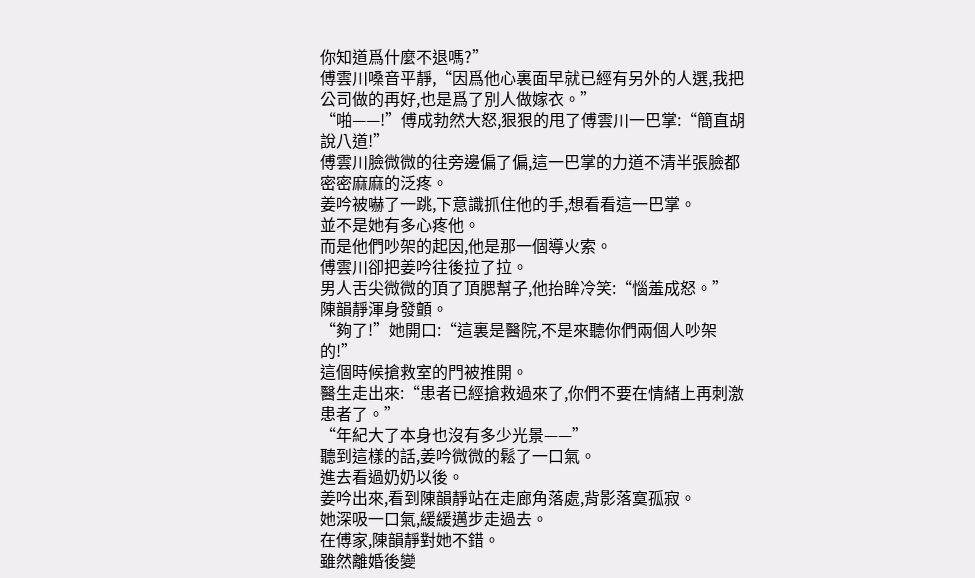你知道爲什麼不退嗎?”
傅雲川嗓音平靜,“因爲他心裏面早就已經有另外的人選,我把公司做的再好,也是爲了別人做嫁衣。”
“啪——!”傅成勃然大怒,狠狠的甩了傅雲川一巴掌:“簡直胡說八道!”
傅雲川臉微微的往旁邊偏了偏,這一巴掌的力道不清半張臉都密密麻麻的泛疼。
姜吟被嚇了一跳,下意識抓住他的手,想看看這一巴掌。
並不是她有多心疼他。
而是他們吵架的起因,他是那一個導火索。
傅雲川卻把姜吟往後拉了拉。
男人舌尖微微的頂了頂腮幫子,他抬眸冷笑:“惱羞成怒。”
陳韻靜渾身發顫。
“夠了!”她開口:“這裏是醫院,不是來聽你們兩個人吵架的!”
這個時候搶救室的門被推開。
醫生走出來:“患者已經搶救過來了,你們不要在情緒上再刺激患者了。”
“年紀大了本身也沒有多少光景——”
聽到這樣的話,姜吟微微的鬆了一口氣。
進去看過奶奶以後。
姜吟出來,看到陳韻靜站在走廊角落處,背影落寞孤寂。
她深吸一口氣,緩緩邁步走過去。
在傅家,陳韻靜對她不錯。
雖然離婚後變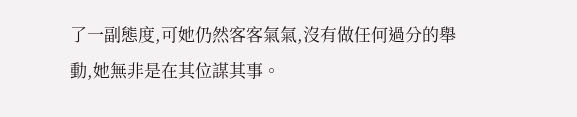了一副態度,可她仍然客客氣氣,沒有做任何過分的舉動,她無非是在其位謀其事。